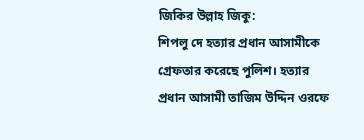জিকির উল্লাহ জিকু:
শিপলু দে হত্যার প্রধান আসামীকে গ্রেফতার করেছে পুলিশ। হত্যার প্রধান আসামী তাজিম উদ্দিন ওরফে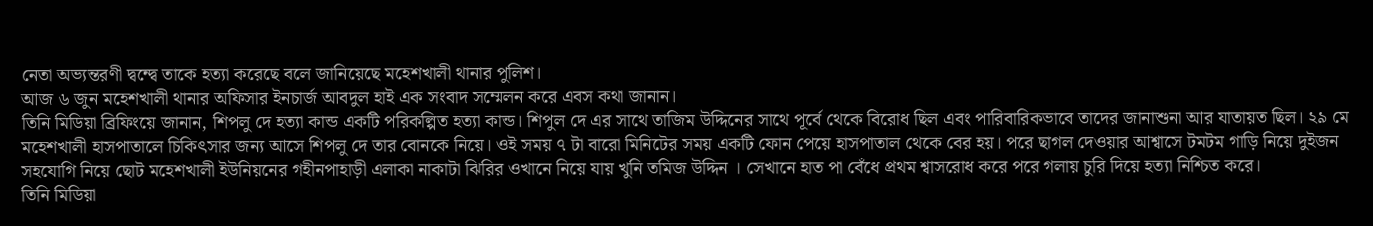নেতা অভ্যন্তরণী দ্বন্দ্বে তাকে হত্যা করেছে বলে জানিয়েছে মহেশখালী থানার পুলিশ।
আজ ৬ জুন মহেশখালী থানার অফিসার ইনচার্জ আবদুল হাই এক সংবাদ সম্মেলন করে এবস কথা জানান।
তিনি মিডিয়া ব্রিফিংয়ে জানান, শিপলু দে হত্যা কান্ড একটি পরিকল্পিত হত্যা কান্ড। শিপুল দে এর সাথে তাজিম উদ্দিনের সাথে পূর্বে থেকে বিরোধ ছিল এবং পারিবারিকভাবে তাদের জানাশুনা আর যাতায়ত ছিল। ২৯ মে মহেশখালী হাসপাতালে চিকিৎসার জন্য আসে শিপলু দে তার বোনকে নিয়ে। ওই সময় ৭ টা বারো মিনিটের সময় একটি ফোন পেয়ে হাসপাতাল থেকে বের হয়। পরে ছাগল দেওয়ার আশ্বাসে টমটম গাড়ি নিয়ে দুইজন সহযোগি নিয়ে ছোট মহেশখালী ইউনিয়নের গহীনপাহাড়ী এলাকা নাকাটা ঝিরির ওখানে নিয়ে যায় খুনি তমিজ উদ্দিন । সেখানে হাত পা বেঁধে প্রথম শ্বাসরোধ করে পরে গলায় চুরি দিয়ে হত্যা নিশ্চিত করে।
তিনি মিডিয়া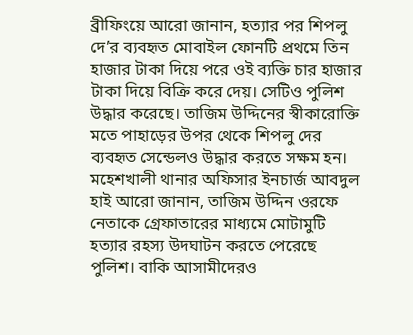ব্রীফিংয়ে আরো জানান, হত্যার পর শিপলু দে’র ব্যবহৃত মোবাইল ফোনটি প্রথমে তিন হাজার টাকা দিয়ে পরে ওই ব্যক্তি চার হাজার টাকা দিয়ে বিক্রি করে দেয়। সেটিও পুলিশ উদ্ধার করেছে। তাজিম উদ্দিনের স্বীকারোক্তি মতে পাহাড়ের উপর থেকে শিপলু দের ব্যবহৃত সেন্ডেলও উদ্ধার করতে সক্ষম হন।
মহেশখালী থানার অফিসার ইনচার্জ আবদুল হাই আরো জানান, তাজিম উদ্দিন ওরফে নেতাকে গ্রেফাতারের মাধ্যমে মোটামুটি হত্যার রহস্য উদঘাটন করতে পেরেছে পুলিশ। বাকি আসামীদেরও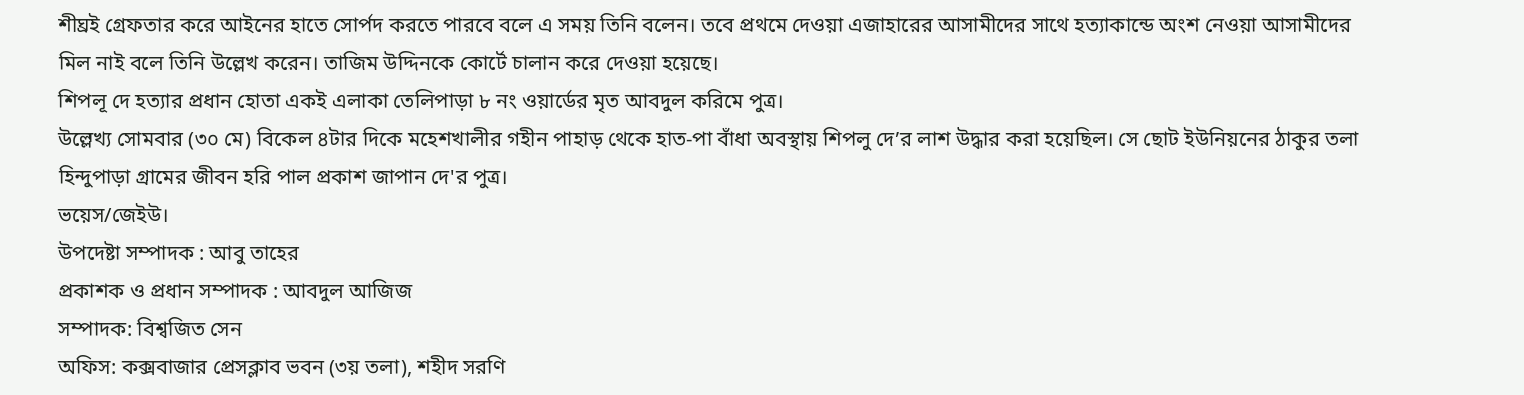শীঘ্রই গ্রেফতার করে আইনের হাতে সোর্পদ করতে পারবে বলে এ সময় তিনি বলেন। তবে প্রথমে দেওয়া এজাহারের আসামীদের সাথে হত্যাকান্ডে অংশ নেওয়া আসামীদের মিল নাই বলে তিনি উল্লেখ করেন। তাজিম উদ্দিনকে কোর্টে চালান করে দেওয়া হয়েছে।
শিপলূ দে হত্যার প্রধান হোতা একই এলাকা তেলিপাড়া ৮ নং ওয়ার্ডের মৃত আবদুল করিমে পুত্র।
উল্লেখ্য সোমবার (৩০ মে) বিকেল ৪টার দিকে মহেশখালীর গহীন পাহাড় থেকে হাত-পা বাঁধা অবস্থায় শিপলু দে’র লাশ উদ্ধার করা হয়েছিল। সে ছোট ইউনিয়নের ঠাকুর তলা হিন্দুপাড়া গ্রামের জীবন হরি পাল প্রকাশ জাপান দে'র পুত্র।
ভয়েস/জেইউ।
উপদেষ্টা সম্পাদক : আবু তাহের
প্রকাশক ও প্রধান সম্পাদক : আবদুল আজিজ
সম্পাদক: বিশ্বজিত সেন
অফিস: কক্সবাজার প্রেসক্লাব ভবন (৩য় তলা), শহীদ সরণি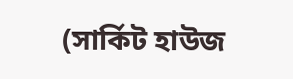(সার্কিট হাউজ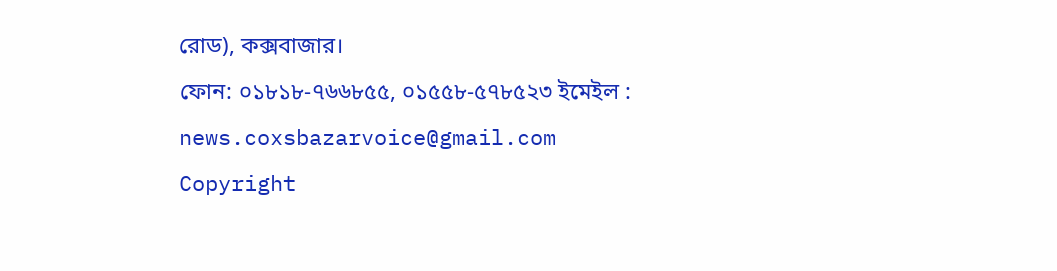রোড), কক্সবাজার।
ফোন: ০১৮১৮-৭৬৬৮৫৫, ০১৫৫৮-৫৭৮৫২৩ ইমেইল : news.coxsbazarvoice@gmail.com
Copyright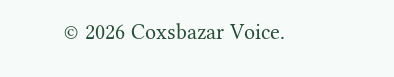© 2026 Coxsbazar Voice.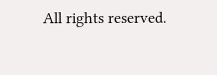All rights reserved.